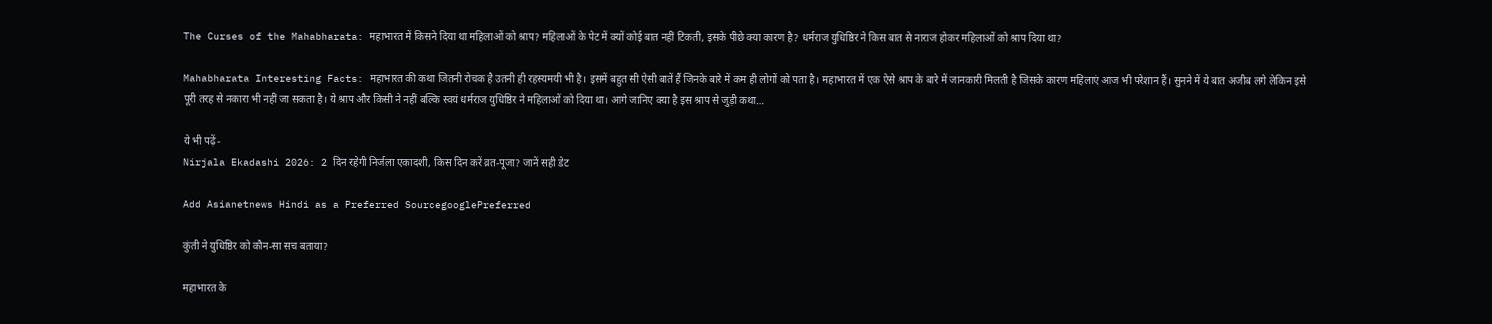The Curses of the Mahabharata: महाभारत में किसने दिया था महिलाओं को श्राप? महिलाओं के पेट में क्यों कोई बात नहीं टिकती, इसके पीछे क्या कारण है? धर्मराज युधिष्ठिर ने किस बात से नाराज होकर महिलाओं को श्राप दिया था?

Mahabharata Interesting Facts: महाभारत की कथा जितनी रोचक है उतनी ही रहस्यमयी भी है। इसमें बहुत सी ऐसी बातें हैं जिनके बारे में कम ही लोगों को पता है। महाभारत में एक ऐसे श्राप के बारे में जानकारी मिलती है जिसके कारण महिलाएं आज भी परेशान हैं। सुनने में ये बात अजीब लगे लेकिन इसे पूरी तरह से नकारा भी नहीं जा सकता है। ये श्राप और किसी ने नहीं बल्कि स्वयं धर्मराज युधिष्ठिर ने महिलाओं को दिया था। आगे जानिए क्या है इस श्राप से जुड़ी कथा…

ये भी पढ़ें-
Nirjala Ekadashi 2026: 2 दिन रहेगी निर्जला एकादशी, किस दिन करें व्रत-पूजा? जानें सही डेट

Add Asianetnews Hindi as a Preferred SourcegooglePreferred

कुंती ने युधिष्ठिर को कौन-सा सच बताया?

महाभारत के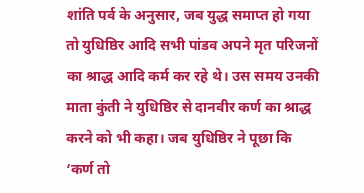शांति पर्व के अनुसार, जब युद्ध समाप्त हो गया तो युधिष्ठिर आदि सभी पांडव अपने मृत परिजनों का श्राद्ध आदि कर्म कर रहे थे। उस समय उनकी माता कुंती ने युधिष्ठिर से दानवीर कर्ण का श्राद्ध करने को भी कहा। जब युधिष्ठिर ने पूछा कि ‘कर्ण तो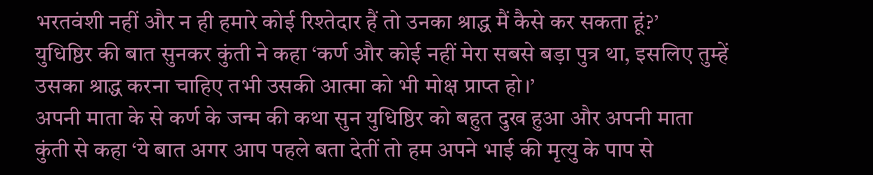भरतवंशी नहीं और न ही हमारे कोई रिश्तेदार हैं तो उनका श्राद्ध मैं कैसे कर सकता हूं?’
युधिष्ठिर की बात सुनकर कुंती ने कहा ‘कर्ण और कोई नहीं मेरा सबसे बड़ा पुत्र था, इसलिए तुम्हें उसका श्राद्ध करना चाहिए तभी उसकी आत्मा को भी मोक्ष प्राप्त हो।’
अपनी माता के से कर्ण के जन्म की कथा सुन युधिष्ठिर को बहुत दुख हुआ और अपनी माता कुंती से कहा ‘ये बात अगर आप पहले बता देतीं तो हम अपने भाई की मृत्यु के पाप से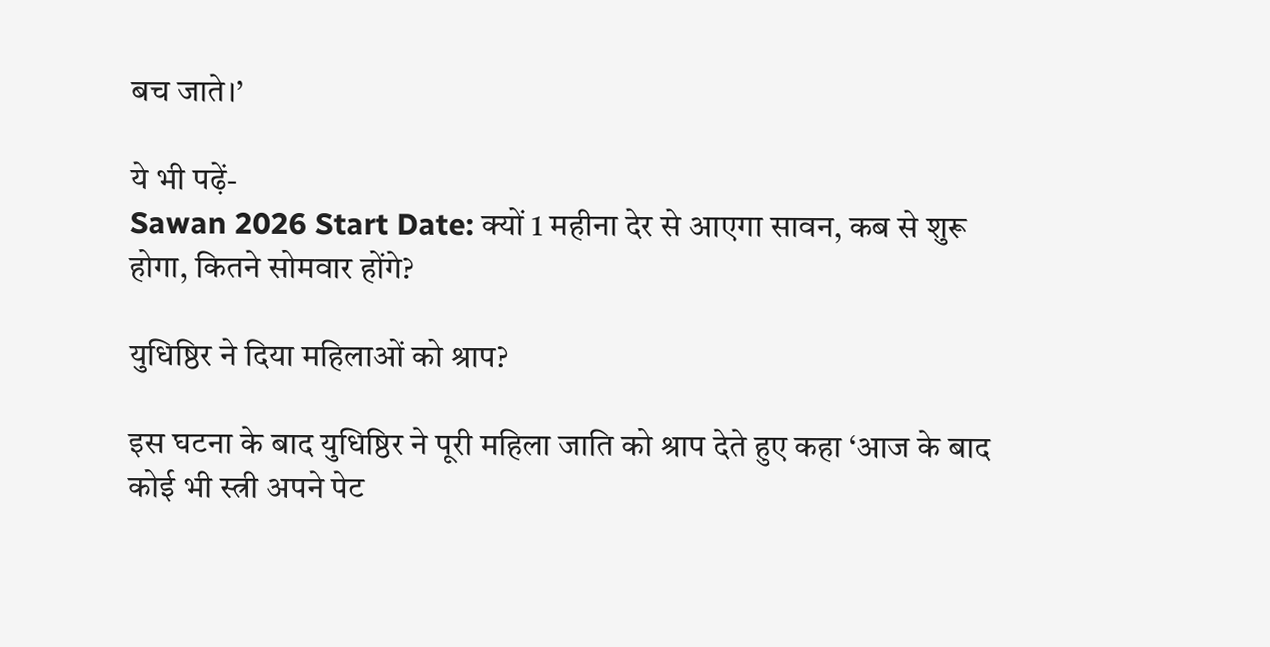बच जाते।’

ये भी पढ़ें-
Sawan 2026 Start Date: क्यों 1 महीना देर से आएगा सावन, कब से शुरू होगा, कितने सोमवार होंगे?

युधिष्ठिर ने दिया महिलाओं को श्राप?

इस घटना के बाद युधिष्ठिर ने पूरी महिला जाति को श्राप देते हुए कहा ‘आज के बाद कोई भी स्त्री अपने पेट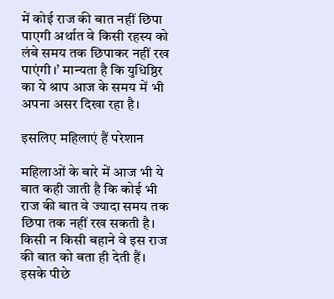में कोई राज की बात नहीं छिपा पाएगी अर्थात वे किसी रहस्य को लंबे समय तक छिपाकर नहीं रख पाएंगी।’ मान्यता है कि युधिष्ठिर का ये श्राप आज के समय में भी अपना असर दिखा रहा है।

इसलिए महिलाएं हैं परेशान

महिलाओं के बारे में आज भी ये बात कही जाती है कि कोई भी राज की बात वे ज्यादा समय तक छिपा तक नहीं रख सकती है। किसी न किसी बहाने वे इस राज की बात को बता ही देती हैं। इसके पीछे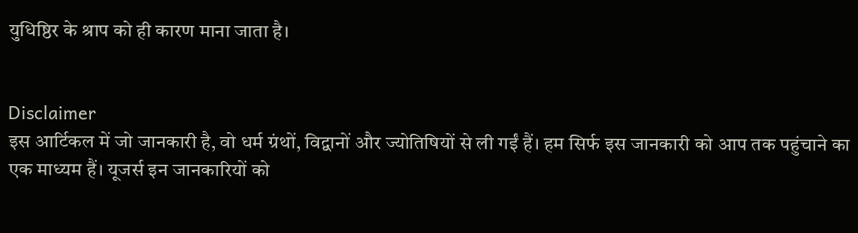युधिष्ठिर के श्राप को ही कारण माना जाता है।


Disclaimer
इस आर्टिकल में जो जानकारी है, वो धर्म ग्रंथों, विद्वानों और ज्योतिषियों से ली गईं हैं। हम सिर्फ इस जानकारी को आप तक पहुंचाने का एक माध्यम हैं। यूजर्स इन जानकारियों को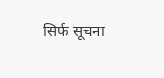सिर्फ सूचना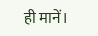ही मानें।